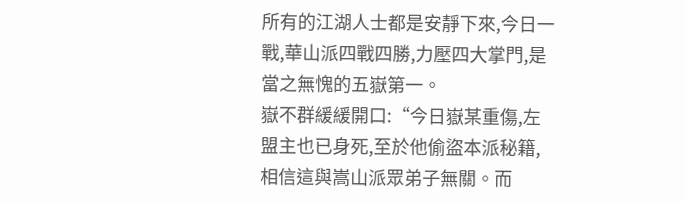所有的江湖人士都是安靜下來,今日一戰,華山派四戰四勝,力壓四大掌門,是當之無愧的五嶽第一。
嶽不群緩緩開口:“今日嶽某重傷,左盟主也已身死,至於他偷盜本派秘籍,相信這與嵩山派眾弟子無關。而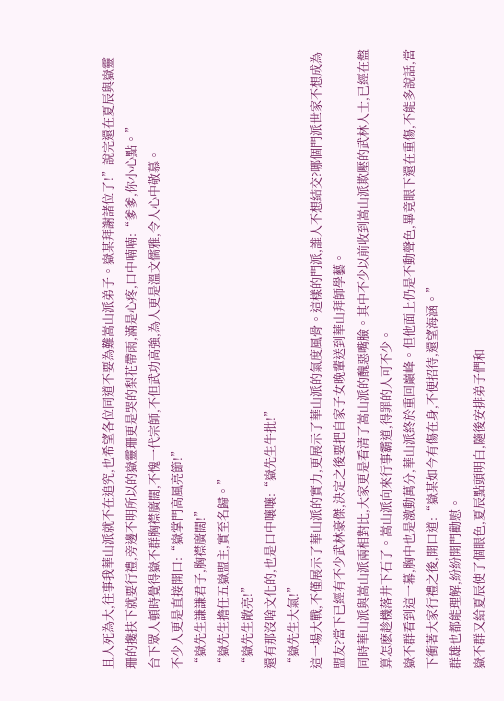且人死為大,往事我華山派就不在追究,也希望各位同道不要為難嵩山派弟子。嶽某拜謝諸位了!”說完還在夏辰與嶽靈珊的攙扶下就要行禮,旁邊不明所以的嶽靈珊更是哭的梨花帶雨,滿是心疼,口中喃喃:“爹爹,你小心點。”
台下眾人頓時覺得嶽不群胸襟廣闊,不愧一代宗師,不但武功高強,為人更是溫文儒雅,令人心中敬慕。
不少人更是直接開口:“嶽掌門高風亮節!”
“嶽先生謙謙君子,胸襟廣闊!”
“嶽先生擔任五嶽盟主,實至名歸。”
“嶽先生敞亮!”
還有那沒啥文化的,也是口中嚷嚷:“嶽先生牛批!”
“嶽先生大氣!”
這一場大戰,不僅展示了華山派的實力,更展示了華山派的氣度風骨。這樣的門派,誰人不想結交?哪個門派世家不想成為盟友?當下已經有不少武林豪傑,決定之後要把自家子女晚輩送到華山拜師學藝。
同時華山派與嵩山派兩相對比,大家更是看清了嵩山派的醜惡嘴臉。其中不少以前收到嵩山派欺壓的武林人士,已經在盤算怎麽趁機落井下石了。嵩山派向來行事霸道,得罪的人可不少。
嶽不群看到這一幕,胸中也是激動萬分,華山派終於重回巔峰。但他面上仍是不動聲色,畢竟眼下還在重傷,不能多說話,當下衝著大家行禮之後,開口道:“嶽某如今有傷在身,不便招待,還望海涵。”
群雄也都能理解,紛紛開門勸慰。
嶽不群又給夏辰使了個眼色,夏辰點頭明白,隨後安排弟子們和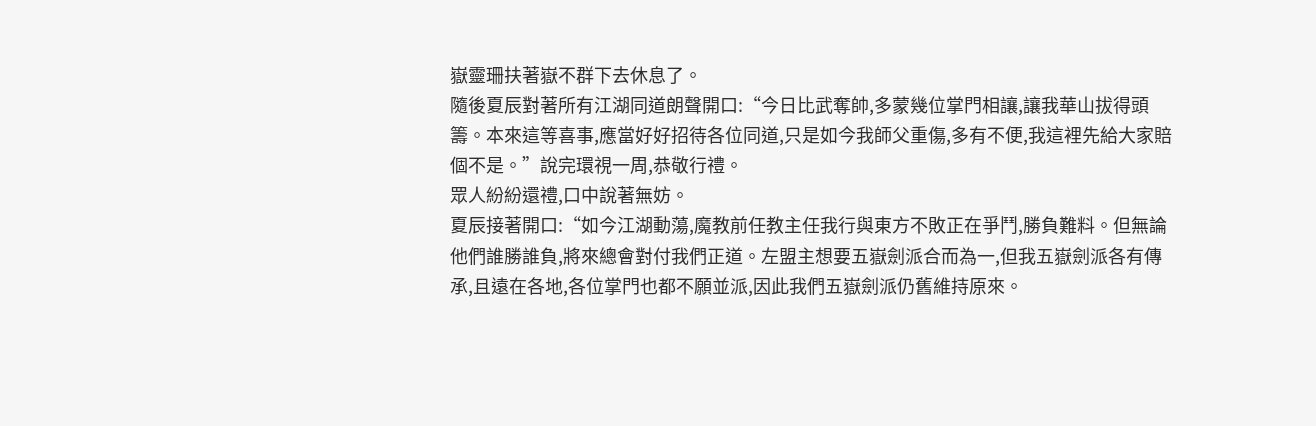嶽靈珊扶著嶽不群下去休息了。
隨後夏辰對著所有江湖同道朗聲開口:“今日比武奪帥,多蒙幾位掌門相讓,讓我華山拔得頭籌。本來這等喜事,應當好好招待各位同道,只是如今我師父重傷,多有不便,我這裡先給大家賠個不是。”說完環視一周,恭敬行禮。
眾人紛紛還禮,口中說著無妨。
夏辰接著開口:“如今江湖動蕩,魔教前任教主任我行與東方不敗正在爭鬥,勝負難料。但無論他們誰勝誰負,將來總會對付我們正道。左盟主想要五嶽劍派合而為一,但我五嶽劍派各有傳承,且遠在各地,各位掌門也都不願並派,因此我們五嶽劍派仍舊維持原來。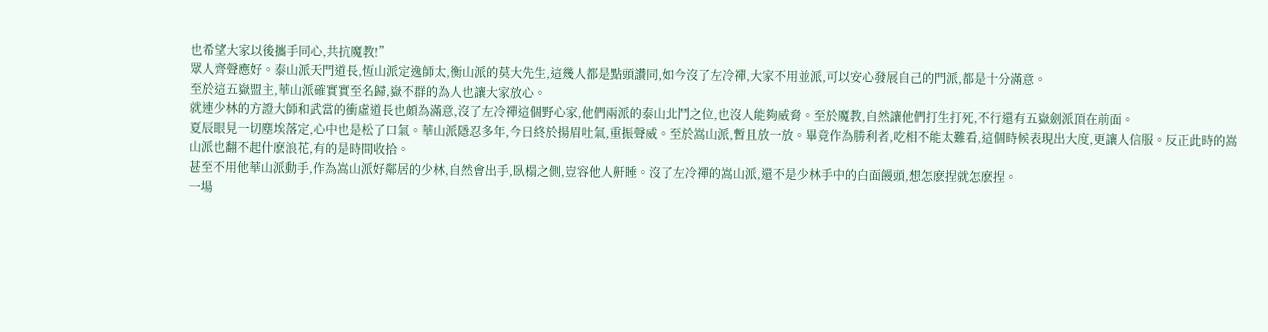也希望大家以後攜手同心,共抗魔教!”
眾人齊聲應好。泰山派天門道長,恆山派定逸師太,衡山派的莫大先生,這幾人都是點頭讚同,如今沒了左冷禪,大家不用並派,可以安心發展自己的門派,都是十分滿意。
至於這五嶽盟主,華山派確實實至名歸,嶽不群的為人也讓大家放心。
就連少林的方證大師和武當的衝虛道長也頗為滿意,沒了左冷禪這個野心家,他們兩派的泰山北鬥之位,也沒人能夠威脅。至於魔教,自然讓他們打生打死,不行還有五嶽劍派頂在前面。
夏辰眼見一切塵埃落定,心中也是松了口氣。華山派隱忍多年,今日終於揚眉吐氣,重振聲威。至於嵩山派,暫且放一放。畢竟作為勝利者,吃相不能太難看,這個時候表現出大度,更讓人信服。反正此時的嵩山派也翻不起什麽浪花,有的是時間收拾。
甚至不用他華山派動手,作為嵩山派好鄰居的少林,自然會出手,臥榻之側,豈容他人鼾睡。沒了左冷禪的嵩山派,還不是少林手中的白面饅頭,想怎麽捏就怎麽捏。
一場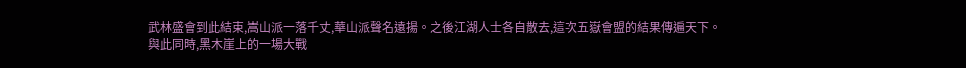武林盛會到此結束,嵩山派一落千丈,華山派聲名遠揚。之後江湖人士各自散去,這次五嶽會盟的結果傳遍天下。
與此同時,黑木崖上的一場大戰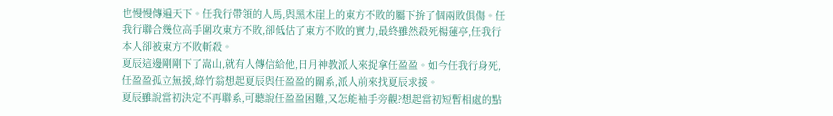也慢慢傳遍天下。任我行帶領的人馬,與黑木崖上的東方不敗的屬下拚了個兩敗俱傷。任我行聯合幾位高手圍攻東方不敗,卻低估了東方不敗的實力,最終雖然殺死楊蓮亭,任我行本人卻被東方不敗斬殺。
夏辰這邊剛剛下了嵩山,就有人傳信給他,日月神教派人來捉拿任盈盈。如今任我行身死,任盈盈孤立無援,綠竹翁想起夏辰與任盈盈的關系,派人前來找夏辰求援。
夏辰雖說當初決定不再聯系,可聽說任盈盈困難,又怎能袖手旁觀?想起當初短暫相處的點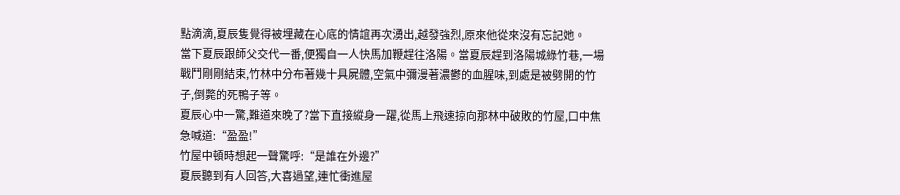點滴滴,夏辰隻覺得被埋藏在心底的情誼再次湧出,越發強烈,原來他從來沒有忘記她。
當下夏辰跟師父交代一番,便獨自一人快馬加鞭趕往洛陽。當夏辰趕到洛陽城綠竹巷,一場戰鬥剛剛結束,竹林中分布著幾十具屍體,空氣中彌漫著濃鬱的血腥味,到處是被劈開的竹子,倒斃的死鴨子等。
夏辰心中一驚,難道來晚了?當下直接縱身一躍,從馬上飛速掠向那林中破敗的竹屋,口中焦急喊道:“盈盈!”
竹屋中頓時想起一聲驚呼:“是誰在外邊?”
夏辰聽到有人回答,大喜過望,連忙衝進屋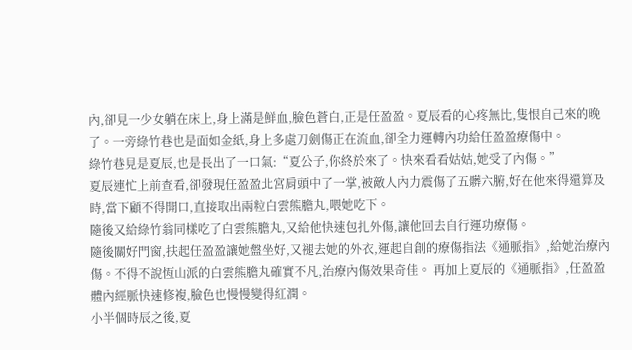內,卻見一少女躺在床上,身上滿是鮮血,臉色蒼白,正是任盈盈。夏辰看的心疼無比,隻恨自己來的晚了。一旁綠竹巷也是面如金紙,身上多處刀劍傷正在流血,卻全力運轉內功給任盈盈療傷中。
綠竹巷見是夏辰,也是長出了一口氣:“夏公子,你終於來了。快來看看姑姑,她受了內傷。”
夏辰連忙上前查看,卻發現任盈盈北宮肩頭中了一掌,被敵人內力震傷了五髒六腑,好在他來得還算及時,當下顧不得開口,直接取出兩粒白雲熊膽丸,喂她吃下。
隨後又給綠竹翁同樣吃了白雲熊膽丸,又給他快速包扎外傷,讓他回去自行運功療傷。
隨後關好門窗,扶起任盈盈讓她盤坐好,又褪去她的外衣,運起自創的療傷指法《通脈指》,給她治療內傷。不得不說恆山派的白雲熊膽丸確實不凡,治療內傷效果奇佳。 再加上夏辰的《通脈指》,任盈盈體內經脈快速修複,臉色也慢慢變得紅潤。
小半個時辰之後,夏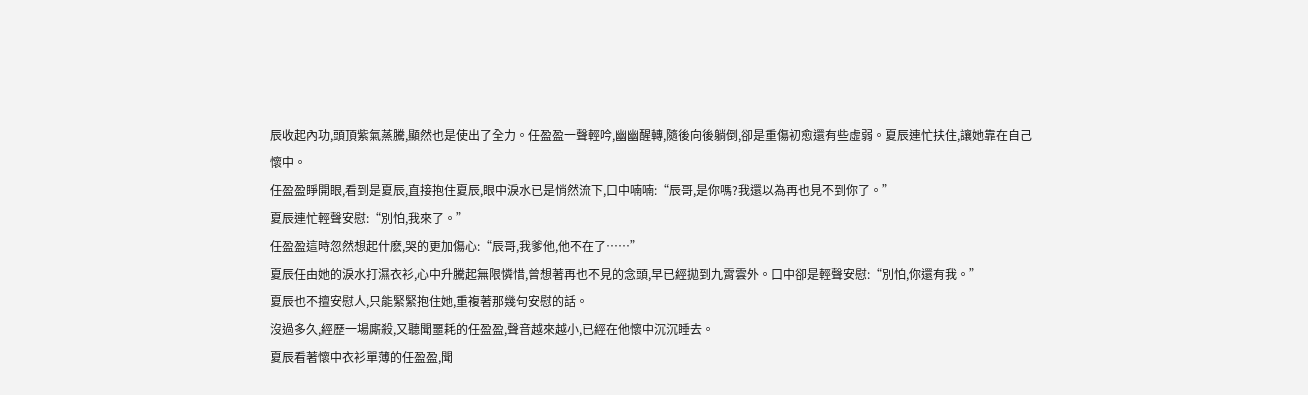辰收起內功,頭頂紫氣蒸騰,顯然也是使出了全力。任盈盈一聲輕吟,幽幽醒轉,隨後向後躺倒,卻是重傷初愈還有些虛弱。夏辰連忙扶住,讓她靠在自己懷中。
任盈盈睜開眼,看到是夏辰,直接抱住夏辰,眼中淚水已是悄然流下,口中喃喃:“辰哥,是你嗎?我還以為再也見不到你了。”
夏辰連忙輕聲安慰:“別怕,我來了。”
任盈盈這時忽然想起什麽,哭的更加傷心:“辰哥,我爹他,他不在了……”
夏辰任由她的淚水打濕衣衫,心中升騰起無限憐惜,曾想著再也不見的念頭,早已經拋到九霄雲外。口中卻是輕聲安慰:“別怕,你還有我。”
夏辰也不擅安慰人,只能緊緊抱住她,重複著那幾句安慰的話。
沒過多久,經歷一場廝殺,又聽聞噩耗的任盈盈,聲音越來越小,已經在他懷中沉沉睡去。
夏辰看著懷中衣衫單薄的任盈盈,聞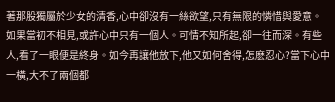著那股獨屬於少女的清香,心中卻沒有一絲欲望,只有無限的憐惜與愛意。
如果當初不相見,或許心中只有一個人。可情不知所起,卻一往而深。有些人,看了一眼便是終身。如今再讓他放下,他又如何舍得,怎麽忍心?當下心中一橫,大不了兩個都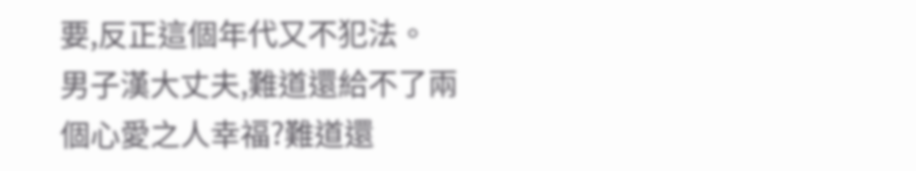要,反正這個年代又不犯法。
男子漢大丈夫,難道還給不了兩個心愛之人幸福?難道還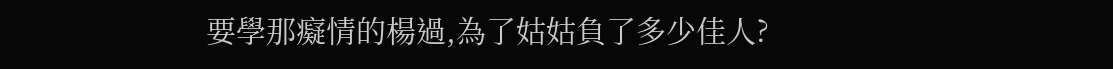要學那癡情的楊過,為了姑姑負了多少佳人?